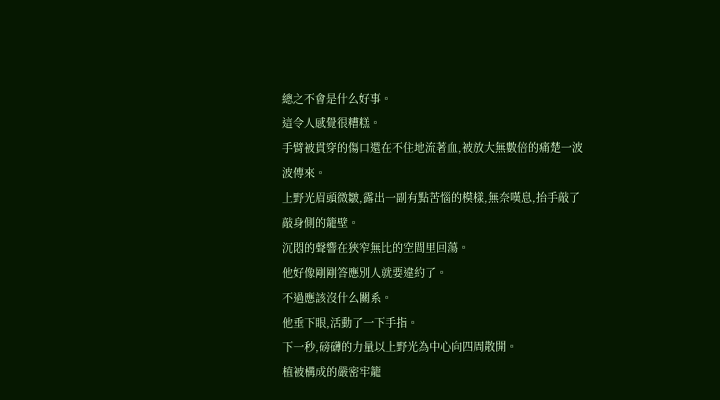總之不會是什么好事。
這令人感覺很糟糕。
手臂被貫穿的傷口還在不住地流著血,被放大無數倍的痛楚一波波傳來。
上野光眉頭微皺,露出一副有點苦惱的模樣,無奈嘆息,抬手敲了敲身側的籠壁。
沉悶的聲響在狹窄無比的空間里回蕩。
他好像剛剛答應別人就要違約了。
不過應該沒什么關系。
他垂下眼,活動了一下手指。
下一秒,磅礴的力量以上野光為中心向四周散開。
植被構成的嚴密牢籠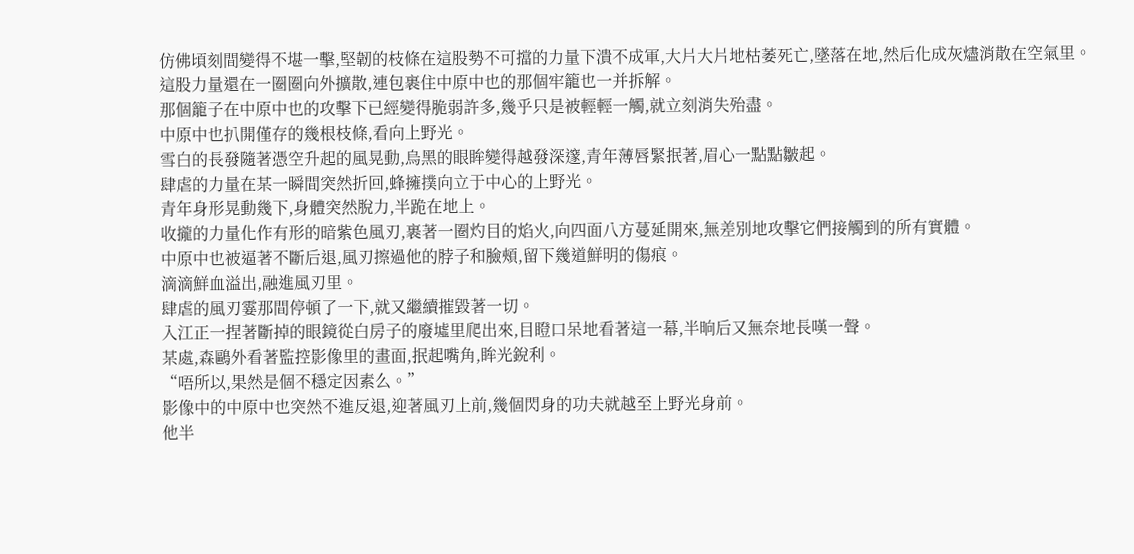仿佛頃刻間變得不堪一擊,堅韌的枝條在這股勢不可擋的力量下潰不成軍,大片大片地枯萎死亡,墜落在地,然后化成灰燼消散在空氣里。
這股力量還在一圈圈向外擴散,連包裹住中原中也的那個牢籠也一并拆解。
那個籠子在中原中也的攻擊下已經變得脆弱許多,幾乎只是被輕輕一觸,就立刻消失殆盡。
中原中也扒開僅存的幾根枝條,看向上野光。
雪白的長發隨著憑空升起的風晃動,烏黑的眼眸變得越發深邃,青年薄唇緊抿著,眉心一點點皺起。
肆虐的力量在某一瞬間突然折回,蜂擁撲向立于中心的上野光。
青年身形晃動幾下,身體突然脫力,半跪在地上。
收攏的力量化作有形的暗紫色風刃,裹著一圈灼目的焰火,向四面八方蔓延開來,無差別地攻擊它們接觸到的所有實體。
中原中也被逼著不斷后退,風刃擦過他的脖子和臉頰,留下幾道鮮明的傷痕。
滴滴鮮血溢出,融進風刃里。
肆虐的風刃霎那間停頓了一下,就又繼續摧毀著一切。
入江正一捏著斷掉的眼鏡從白房子的廢墟里爬出來,目瞪口呆地看著這一幕,半晌后又無奈地長嘆一聲。
某處,森鷗外看著監控影像里的畫面,抿起嘴角,眸光銳利。
“唔所以,果然是個不穩定因素么。”
影像中的中原中也突然不進反退,迎著風刃上前,幾個閃身的功夫就越至上野光身前。
他半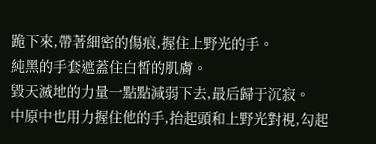跪下來,帶著細密的傷痕,握住上野光的手。
純黑的手套遮蓋住白皙的肌膚。
毀天滅地的力量一點點減弱下去,最后歸于沉寂。
中原中也用力握住他的手,抬起頭和上野光對視,勾起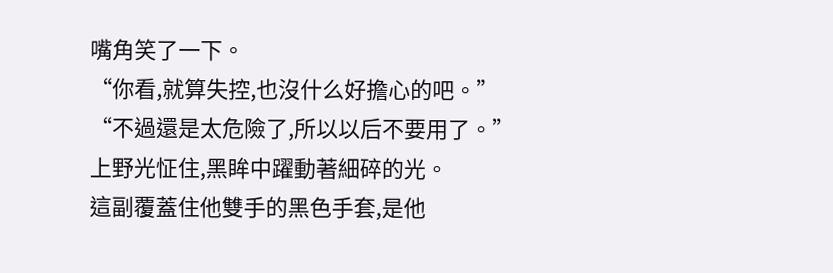嘴角笑了一下。
“你看,就算失控,也沒什么好擔心的吧。”
“不過還是太危險了,所以以后不要用了。”
上野光怔住,黑眸中躍動著細碎的光。
這副覆蓋住他雙手的黑色手套,是他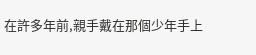在許多年前,親手戴在那個少年手上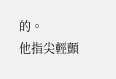的。
他指尖輕顫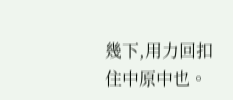幾下,用力回扣住中原中也。